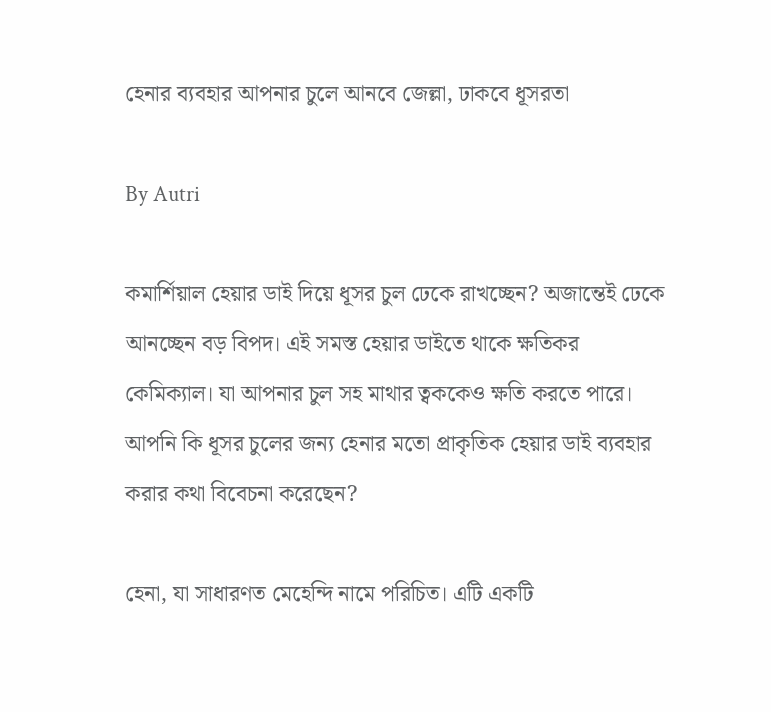হেনার ব্যবহার আপনার চুলে আনবে জেল্লা, ঢাকবে ধূসরতা

By Autri

কমার্শিয়াল হেয়ার ডাই দিয়ে ধূসর চুল ঢেকে রাখচ্ছেন? অজান্তেই ঢেকে আনচ্ছেন বড় বিপদ। এই সমস্ত হেয়ার ডাইতে থাকে ক্ষতিকর কেমিক্যাল। যা আপনার চুল সহ মাথার ত্বককেও ক্ষতি করতে পারে। আপনি কি ধূসর চুলের জন্য হেনার মতো প্রাকৃতিক হেয়ার ডাই ব্যবহার করার কথা বিবেচনা করেছেন?

হেনা, যা সাধারণত মেহেন্দি নামে পরিচিত। এটি একটি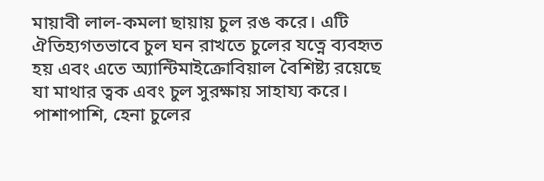মায়াবী লাল-কমলা ছায়ায় চুল রঙ করে। এটি ঐতিহ্যগতভাবে চুল ঘন রাখতে চুলের যত্নে ব্যবহৃত হয় এবং এতে অ্যান্টিমাইক্রোবিয়াল বৈশিষ্ট্য রয়েছে যা মাথার ত্বক এবং চুল সুরক্ষায় সাহায্য করে। পাশাপাশি, হেনা চুলের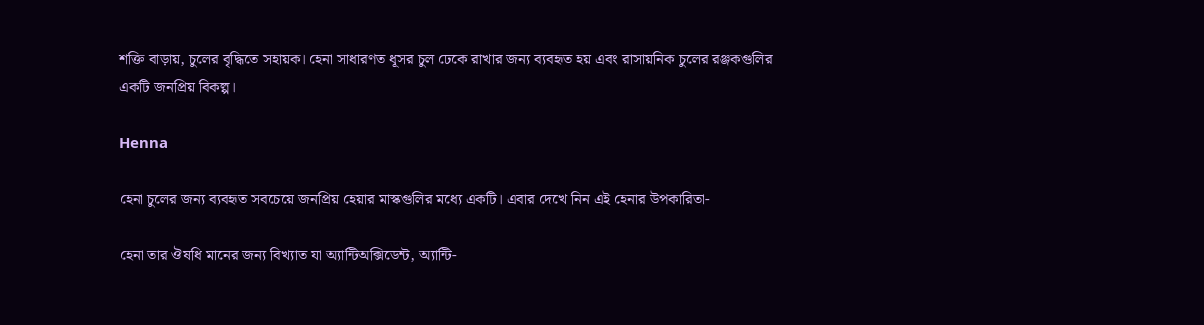শক্তি বাড়ায়, চুলের বৃদ্ধিতে সহায়ক। হেনা সাধারণত ধূসর চুল ঢেকে রাখার জন্য ব্যবহৃত হয় এবং রাসায়নিক চুলের রঞ্জকগুলির একটি জনপ্রিয় বিকল্প।

Henna

হেনা চুলের জন্য ব্যবহৃত সবচেয়ে জনপ্রিয় হেয়ার মাস্কগুলির মধ্যে একটি। এবার দেখে নিন এই হেনার উপকারিতা-

হেনা তার ঔষধি মানের জন্য বিখ্যাত যা অ্যান্টিঅক্সিডেন্ট, অ্যান্টি-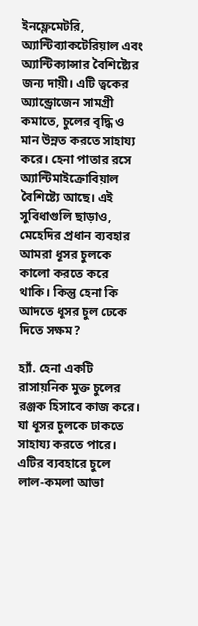ইনফ্লেমেটরি, অ্যান্টিব্যাকটেরিয়াল এবং অ্যান্টিক্যান্সার বৈশিষ্ট্যের জন্য দায়ী। এটি ত্বকের অ্যান্ড্রোজেন সামগ্রী কমাতে, চুলের বৃদ্ধি ও মান উন্নত করতে সাহায্য করে। হেনা পাতার রসে অ্যান্টিমাইক্রোবিয়াল বৈশিষ্ট্যে আছে। এই সুবিধাগুলি ছাড়াও, মেহেদির প্রধান ব্যবহার আমরা ধূসর চুলকে কালো করতে করে থাকি। কিন্তু হেনা কি আদতে ধূসর চুল ঢেকে দিতে সক্ষম?

হ্যাঁ. হেনা একটি রাসায়নিক মুক্ত চুলের রঞ্জক হিসাবে কাজ করে। যা ধূসর চুলকে ঢাকতে সাহায্য করতে পারে। এটির ব্যবহারে চুলে লাল-কমলা আভা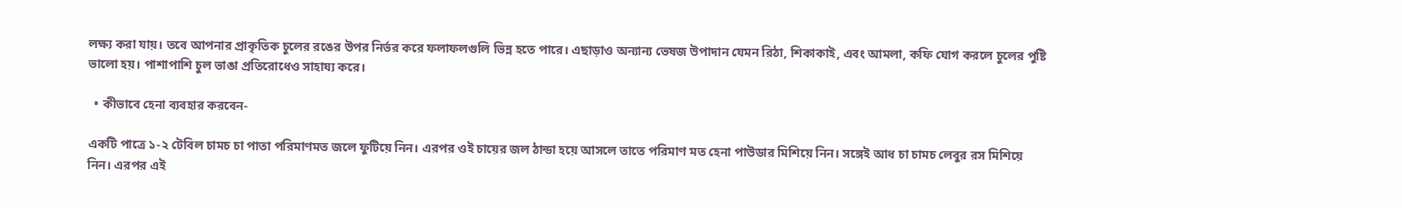লক্ষ্য করা যায়। তবে আপনার প্রাকৃতিক চুলের রঙের উপর নির্ভর করে ফলাফলগুলি ভিন্ন হতে পারে। এছাড়াও অন্যান্য ভেষজ উপাদান যেমন রিঠা, শিকাকাই, এবং আমলা, কফি যোগ করলে চুলের পুষ্টি ভালো হয়। পাশাপাশি চুল ভাঙা প্রতিরোধেও সাহায্য করে।

  • কীভাবে হেনা ব্যবহার করবেন-

একটি পাত্রে ১-২ টেবিল চামচ চা পাতা পরিমাণমত জলে ফুটিয়ে নিন। এরপর ওই চায়ের জল ঠান্ডা হয়ে আসলে তাতে পরিমাণ মত হেনা পাউডার মিশিয়ে নিন। সঙ্গেই আধ চা চামচ লেবুর রস মিশিয়ে নিন। এরপর এই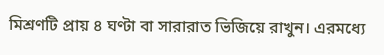মিশ্রণটি প্রায় ৪ ঘণ্টা বা সারারাত ভিজিয়ে রাখুন। এরমধ্যে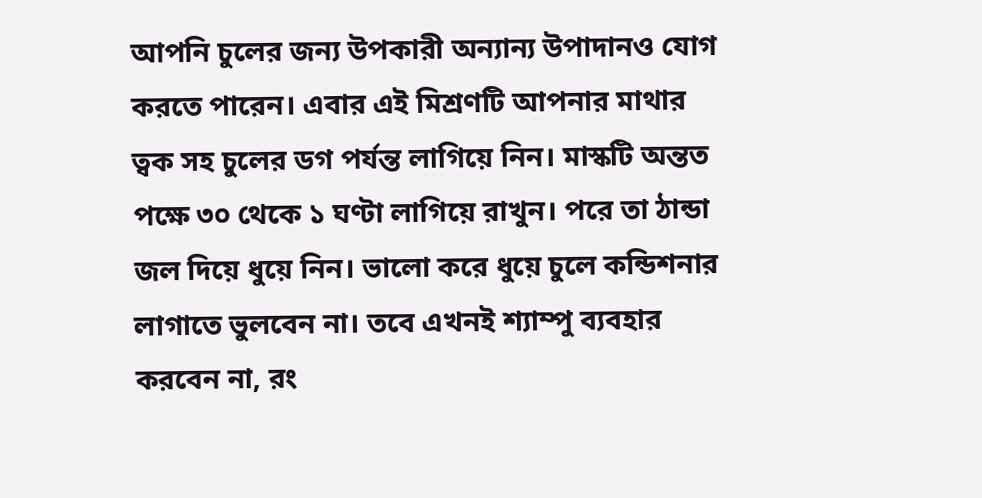আপনি চুলের জন্য উপকারী অন্যান্য উপাদানও যোগ করতে পারেন। এবার এই মিশ্রণটি আপনার মাথার ত্বক সহ চুলের ডগ পর্যন্ত লাগিয়ে নিন। মাস্কটি অন্তত পক্ষে ৩০ থেকে ১ ঘণ্টা লাগিয়ে রাখুন। পরে তা ঠান্ডা জল দিয়ে ধুয়ে নিন। ভালো করে ধুয়ে চুলে কন্ডিশনার লাগাতে ভুলবেন না। তবে এখনই শ্যাম্পু ব্যবহার করবেন না, রং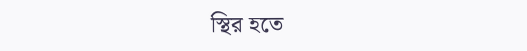স্থির হতে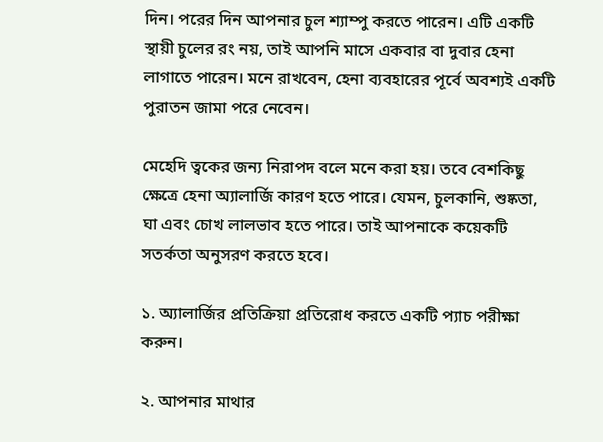দিন। পরের দিন আপনার চুল শ্যাম্পু করতে পারেন। এটি একটি স্থায়ী চুলের রং নয়, তাই আপনি মাসে একবার বা দুবার হেনা লাগাতে পারেন। মনে রাখবেন, হেনা ব্যবহারের পূর্বে অবশ্যই একটি পুরাতন জামা পরে নেবেন।

মেহেদি ত্বকের জন্য নিরাপদ বলে মনে করা হয়। তবে বেশকিছু ক্ষেত্রে হেনা অ্যালার্জি কারণ হতে পারে। যেমন, চুলকানি, শুষ্কতা, ঘা এবং চোখ লালভাব হতে পারে। তাই আপনাকে কয়েকটি সতর্কতা অনুসরণ করতে হবে।

১. অ্যালার্জির প্রতিক্রিয়া প্রতিরোধ করতে একটি প্যাচ পরীক্ষা করুন।

২. আপনার মাথার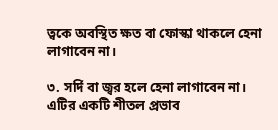ত্বকে অবস্থিত ক্ষত বা ফোস্কা থাকলে হেনা লাগাবেন না।

৩. সর্দি বা জ্বর হলে হেনা লাগাবেন না। এটির একটি শীতল প্রভাব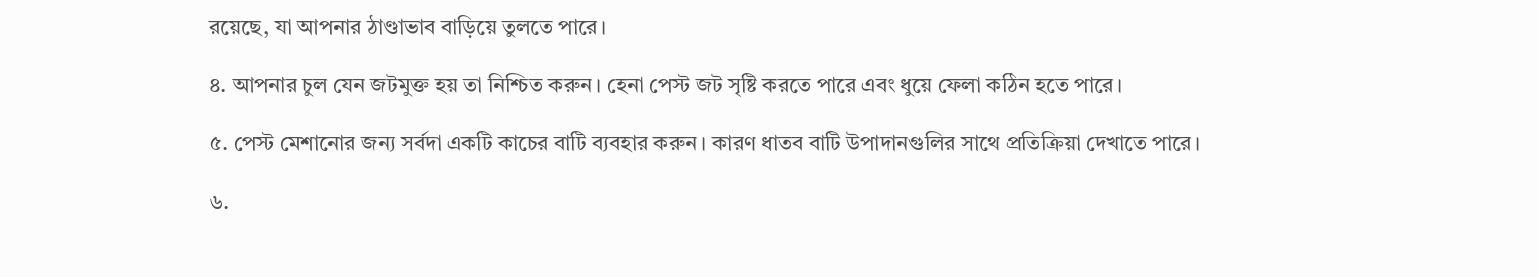রয়েছে, যা আপনার ঠাণ্ডাভাব বাড়িয়ে তুলতে পারে।

৪. আপনার চুল যেন জটমুক্ত হয় তা নিশ্চিত করুন। হেনা পেস্ট জট সৃষ্টি করতে পারে এবং ধুয়ে ফেলা কঠিন হতে পারে।

৫. পেস্ট মেশানোর জন্য সর্বদা একটি কাচের বাটি ব্যবহার করুন। কারণ ধাতব বাটি উপাদানগুলির সাথে প্রতিক্রিয়া দেখাতে পারে।

৬.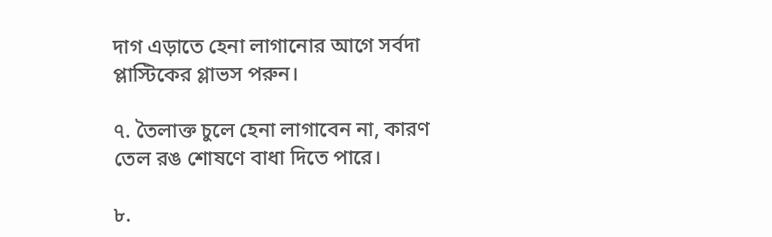দাগ এড়াতে হেনা লাগানোর আগে সর্বদা প্লাস্টিকের গ্লাভস পরুন।

৭. তৈলাক্ত চুলে হেনা লাগাবেন না, কারণ তেল রঙ শোষণে বাধা দিতে পারে।

৮.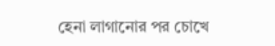হেনা লাগানোর পর চোখে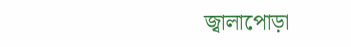জ্বালাপোড়া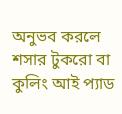অনুভব করলে শসার টুকরো বা কুলিং আই প্যাড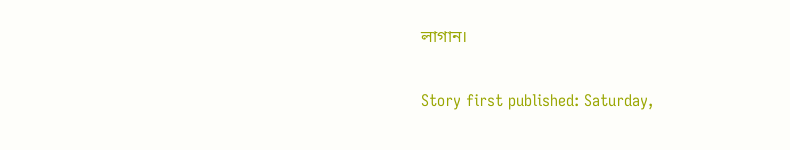লাগান।

Story first published: Saturday,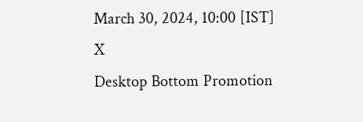March 30, 2024, 10:00 [IST]
X
Desktop Bottom Promotion